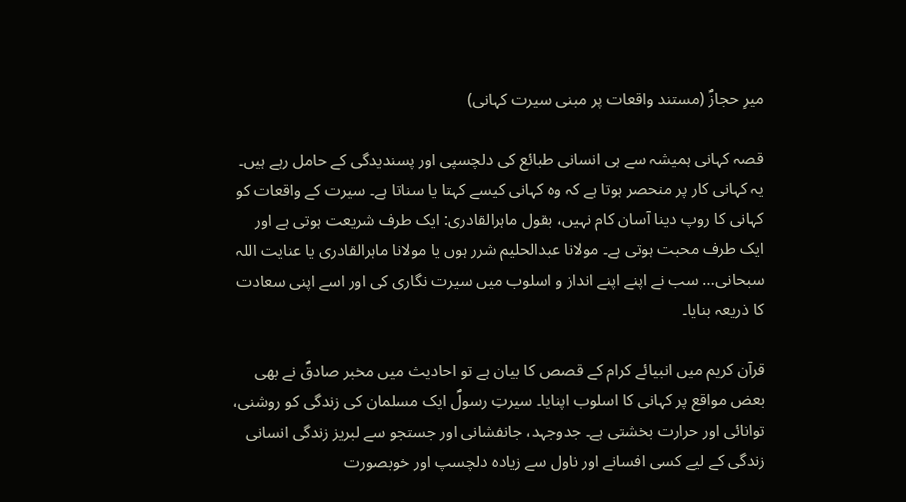میرِ حجازؐ (مستند واقعات پر مبنی سیرت کہانی)

قصہ کہانی ہمیشہ سے ہی انسانی طبائع کی دلچسپی اور پسندیدگی کے حامل رہے ہیں۔ یہ کہانی کار پر منحصر ہوتا ہے کہ وہ کہانی کیسے کہتا یا سناتا ہے۔ سیرت کے واقعات کو کہانی کا روپ دینا آسان کام نہیں، بقول ماہرالقادری: ایک طرف شریعت ہوتی ہے اور ایک طرف محبت ہوتی ہے۔ مولانا عبدالحلیم شرر ہوں یا مولانا ماہرالقادری یا عنایت اللہ سبحانی… سب نے اپنے اپنے انداز و اسلوب میں سیرت نگاری کی اور اسے اپنی سعادت کا ذریعہ بنایا۔

قرآن کریم میں انبیائے کرام کے قصص کا بیان ہے تو احادیث میں مخبر صادقؐ نے بھی بعض مواقع پر کہانی کا اسلوب اپنایا۔ سیرتِ رسولؐ ایک مسلمان کی زندگی کو روشنی، توانائی اور حرارت بخشتی ہے۔ جدوجہد، جانفشانی اور جستجو سے لبریز زندگی انسانی زندگی کے لیے کسی افسانے اور ناول سے زیادہ دلچسپ اور خوبصورت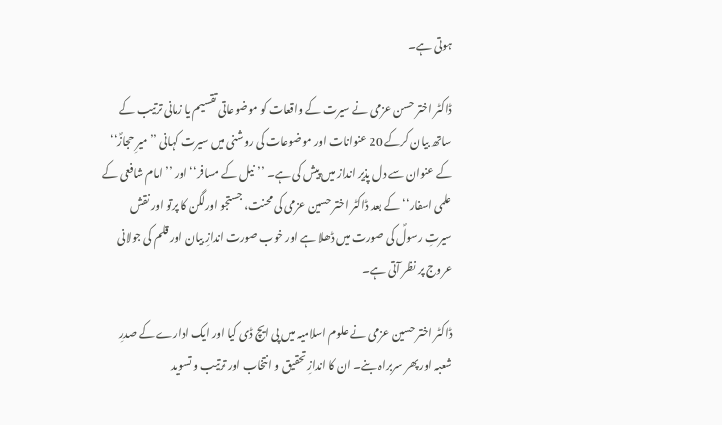ہوتی ہے۔

ڈاکٹر اختر حسن عزمی نے سیرت کے واقعات کو موضوعاتی تقسیم یا زمانی ترتیب کے ساتھ بیان کرکے 20 عنوانات اور موضوعات کی روشنی میں سیرت کہانی ’’میرِ حجازؐ‘‘ کے عنوان سے دل پذیر انداز میں پیش کی ہے۔ ’’نیل کے مسافر‘‘ اور ’’امام شافعی کے علمی اسفار‘‘ کے بعد ڈاکٹر اختر حسین عزمی کی محنت، جستجو اورلگن کا پرتو اور نقش سیرتِ رسولؐ کی صورت میں ڈھلا ہے اور خوب صورت اندازِ بیان اور قلم کی جولانی عروج پر نظر آتی ہے۔

ڈاکٹر اختر حسین عزمی نے علوم اسلامیہ میں پی ایچ ڈی کیا اور ایک ادارے کے صدرِ شعبہ اور پھر سربراہ بنے۔ ان کا اندازِ تحقیق و انتخاب اور ترتیب و تسوید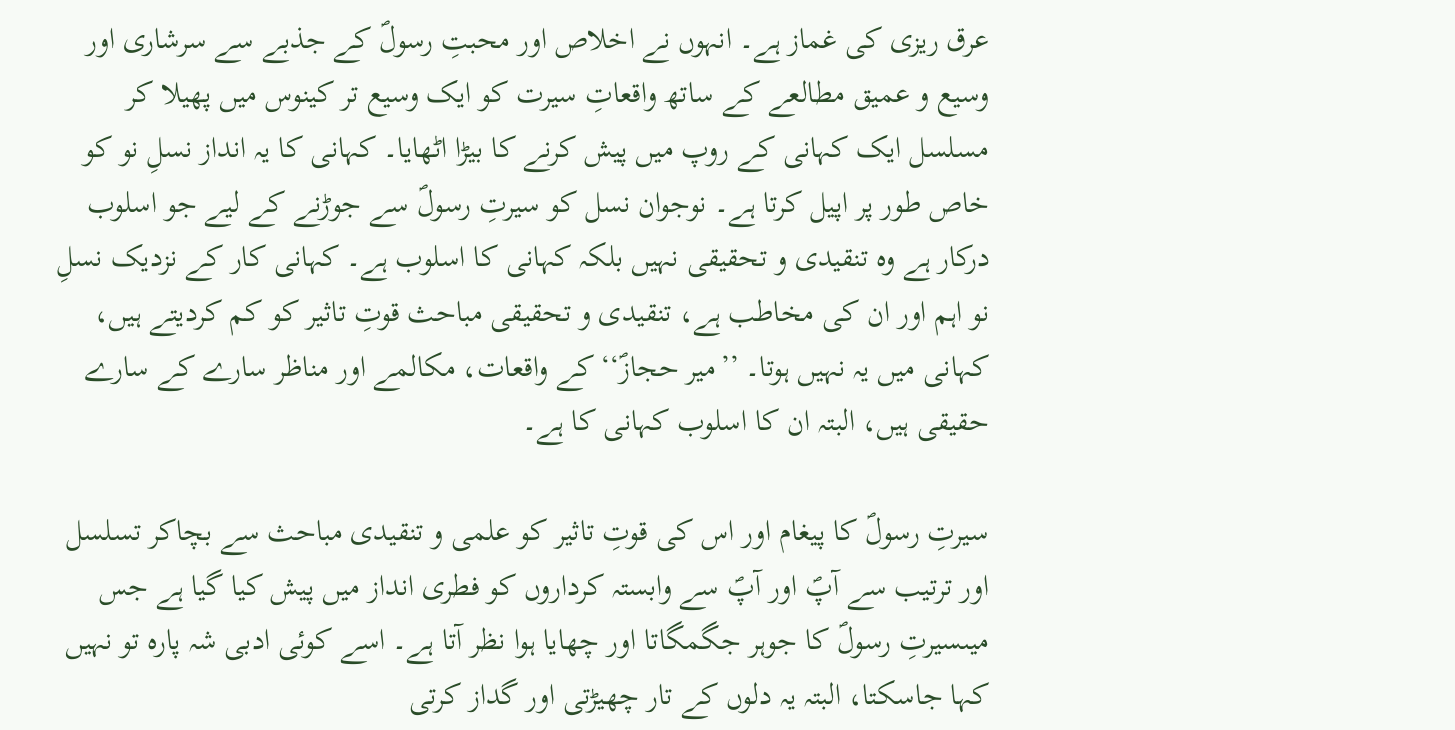عرق ریزی کی غماز ہے۔ انہوں نے اخلاص اور محبتِ رسولؐ کے جذبے سے سرشاری اور وسیع و عمیق مطالعے کے ساتھ واقعاتِ سیرت کو ایک وسیع تر کینوس میں پھیلا کر مسلسل ایک کہانی کے روپ میں پیش کرنے کا بیڑا اٹھایا۔ کہانی کا یہ انداز نسلِ نو کو خاص طور پر اپیل کرتا ہے۔ نوجوان نسل کو سیرتِ رسولؐ سے جوڑنے کے لیے جو اسلوب درکار ہے وہ تنقیدی و تحقیقی نہیں بلکہ کہانی کا اسلوب ہے۔ کہانی کار کے نزدیک نسلِ نو اہم اور ان کی مخاطب ہے، تنقیدی و تحقیقی مباحث قوتِ تاثیر کو کم کردیتے ہیں، کہانی میں یہ نہیں ہوتا۔ ’’میر حجازؐ‘‘ کے واقعات، مکالمے اور مناظر سارے کے سارے حقیقی ہیں، البتہ ان کا اسلوب کہانی کا ہے۔

سیرتِ رسولؐ کا پیغام اور اس کی قوتِ تاثیر کو علمی و تنقیدی مباحث سے بچاکر تسلسل اور ترتیب سے آپؐ اور آپؐ سے وابستہ کرداروں کو فطری انداز میں پیش کیا گیا ہے جس میںسیرتِ رسولؐ کا جوہر جگمگاتا اور چھایا ہوا نظر آتا ہے۔ اسے کوئی ادبی شہ پارہ تو نہیں کہا جاسکتا، البتہ یہ دلوں کے تار چھیڑتی اور گداز کرتی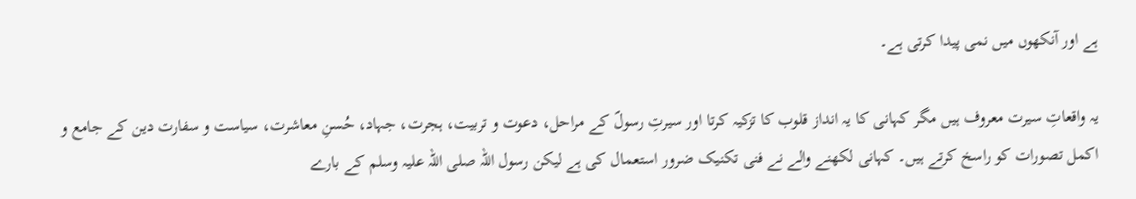ہے اور آنکھوں میں نمی پیدا کرتی ہے۔

یہ واقعاتِ سیرت معروف ہیں مگر کہانی کا یہ انداز قلوب کا تزکیہ کرتا اور سیرتِ رسولؐ کے مراحل، دعوت و تربیت، ہجرت، جہاد، حُسنِ معاشرت، سیاست و سفارت دین کے جامع و اکمل تصورات کو راسخ کرتے ہیں۔ کہانی لکھنے والے نے فنی تکنیک ضرور استعمال کی ہے لیکن رسول اللہ صلی اللہ علیہ وسلم کے بارے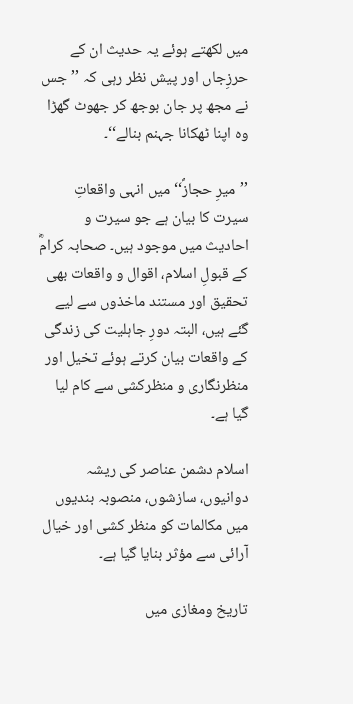میں لکھتے ہوئے یہ حدیث ان کے حرزِجاں اور پیش نظر رہی کہ ’’جس نے مجھ پر جان بوجھ کر جھوٹ گھڑا وہ اپنا ٹھکانا جہنم بنالے‘‘۔

’’میرِ حجازؐ‘‘ میں انہی واقعاتِ سیرت کا بیان ہے جو سیرت و احادیث میں موجود ہیں۔ صحابہ کرامؓ کے قبولِ اسلام، اقوال و واقعات بھی تحقیق اور مستند ماخذوں سے لیے گئے ہیں، البتہ دورِ جاہلیت کی زندگی کے واقعات بیان کرتے ہوئے تخیل اور منظرنگاری و منظرکشی سے کام لیا گیا ہے۔

اسلام دشمن عناصر کی ریشہ دوانیوں، سازشوں، منصوبہ بندیوں میں مکالمات کو منظر کشی اور خیال آرائی سے مؤثر بنایا گیا ہے۔

تاریخ ومغازی میں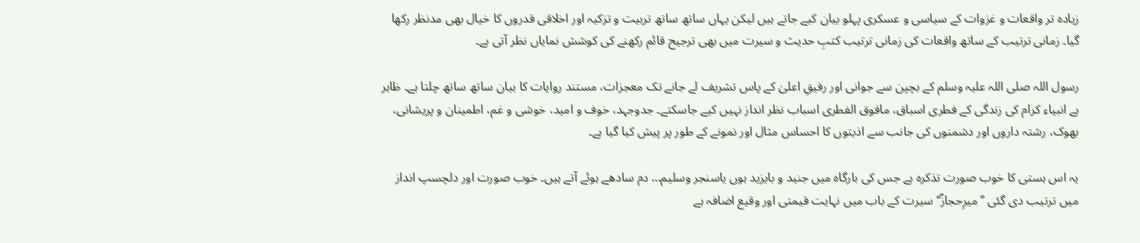زیادہ تر واقعات و غزوات کے سیاسی و عسکری پہلو بیان کیے جاتے ہیں لیکن یہاں ساتھ ساتھ تربیت و تزکیہ اور اخلاقی قدروں کا خیال بھی مدنظر رکھا گیا۔ زمانی ترتیب کے ساتھ واقعات کی زمانی ترتیب کتبِ حدیث و سیرت میں بھی ترجیح قائم رکھنے کی کوشش نمایاں نظر آتی ہے۔

رسول اللہ صلی اللہ علیہ وسلم کے بچپن سے جوانی اور رفیقِ اعلیٰ کے پاس تشریف لے جانے تک معجزات، مستند روایات کا بیان ساتھ ساتھ چلتا ہے۔ ظاہر ہے انبیاء کرام کی زندگی کے فطری اسباق، مافوق الفطری اسباب نظر انداز نہیں کیے جاسکتے۔ جدوجہد، خوف و امید، خوشی و غم، اطمینان و پریشانی، بھوک، رشتہ داروں اور دشمنوں کی جانب سے اذیتوں کا احساس مثال اور نمونے کے طور پر پیش کیا گیا ہے۔

یہ اس ہستی کا خوب صورت تذکرہ ہے جس کی بارگاہ میں جنید و بایزید ہوں یاسنجر وسلیم… دم سادھے ہوئے آتے ہیں۔ خوب صورت اور دلچسپ انداز میں ترتیب دی گئی ’’میرِحجازؐ‘‘ سیرت کے باب میں نہایت قیمتی اور وقیع اضافہ ہے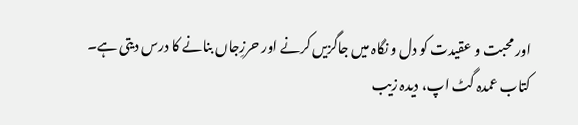اور محبت و عقیدت کو دل و نگاہ میں جاگزیں کرنے اور حرزِجاں بنانے کا درس دیتی ہے۔
کتاب عمدہ گٹ اپ، دیدہ زیب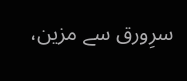سرِورق سے مزین،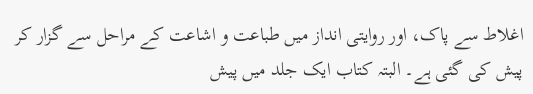اغلاط سے پاک، اور روایتی انداز میں طباعت و اشاعت کے مراحل سے گزار کر پیش کی گئی ہے۔ البتہ کتاب ایک جلد میں پیش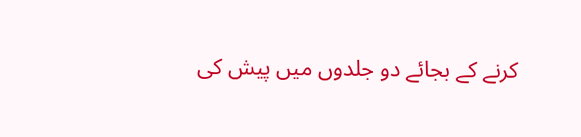کرنے کے بجائے دو جلدوں میں پیش کی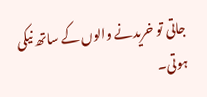جاتی تو خریدنے والوں کے ساتھ نیکی ہوتی۔